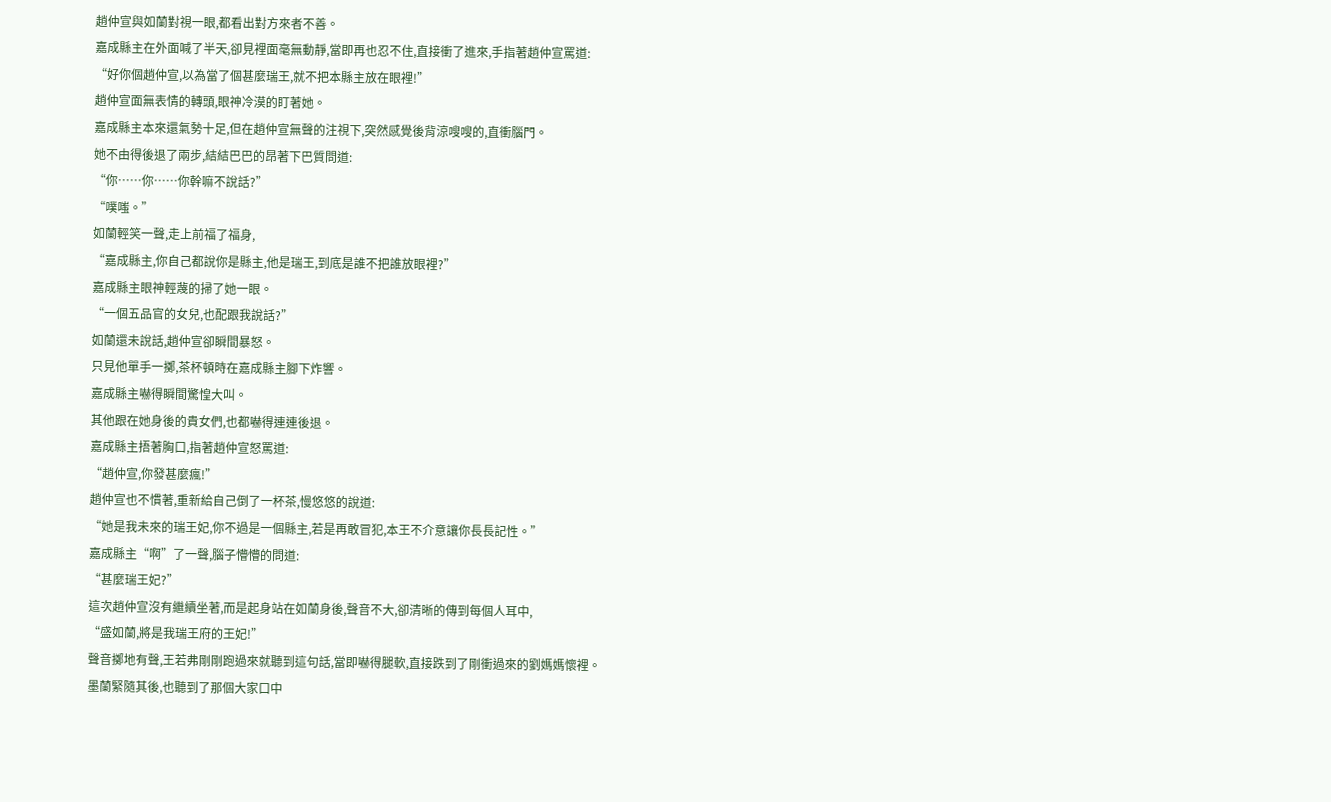趙仲宣與如蘭對視一眼,都看出對方來者不善。
嘉成縣主在外面喊了半天,卻見裡面毫無動靜,當即再也忍不住,直接衝了進來,手指著趙仲宣罵道:
“好你個趙仲宣,以為當了個甚麼瑞王,就不把本縣主放在眼裡!”
趙仲宣面無表情的轉頭,眼神冷漠的盯著她。
嘉成縣主本來還氣勢十足,但在趙仲宣無聲的注視下,突然感覺後背涼嗖嗖的,直衝腦門。
她不由得後退了兩步,結結巴巴的昂著下巴質問道:
“你……你……你幹嘛不說話?”
“噗嗤。”
如蘭輕笑一聲,走上前福了福身,
“嘉成縣主,你自己都說你是縣主,他是瑞王,到底是誰不把誰放眼裡?”
嘉成縣主眼神輕蔑的掃了她一眼。
“一個五品官的女兒,也配跟我說話?”
如蘭還未說話,趙仲宣卻瞬間暴怒。
只見他單手一擲,茶杯頓時在嘉成縣主腳下炸響。
嘉成縣主嚇得瞬間驚惶大叫。
其他跟在她身後的貴女們,也都嚇得連連後退。
嘉成縣主捂著胸口,指著趙仲宣怒罵道:
“趙仲宣,你發甚麼瘋!”
趙仲宣也不慣著,重新給自己倒了一杯茶,慢悠悠的說道:
“她是我未來的瑞王妃,你不過是一個縣主,若是再敢冒犯,本王不介意讓你長長記性。”
嘉成縣主“啊”了一聲,腦子懵懵的問道:
“甚麼瑞王妃?”
這次趙仲宣沒有繼續坐著,而是起身站在如蘭身後,聲音不大,卻清晰的傳到每個人耳中,
“盛如蘭,將是我瑞王府的王妃!”
聲音擲地有聲,王若弗剛剛跑過來就聽到這句話,當即嚇得腿軟,直接跌到了剛衝過來的劉媽媽懷裡。
墨蘭緊隨其後,也聽到了那個大家口中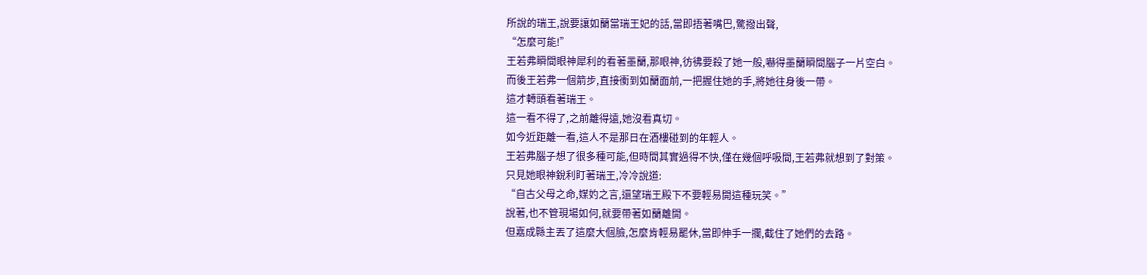所說的瑞王,說要讓如蘭當瑞王妃的話,當即捂著嘴巴,驚撥出聲,
“怎麼可能!”
王若弗瞬間眼神犀利的看著墨蘭,那眼神,彷彿要殺了她一般,嚇得墨蘭瞬間腦子一片空白。
而後王若弗一個箭步,直接衝到如蘭面前,一把握住她的手,將她往身後一帶。
這才轉頭看著瑞王。
這一看不得了,之前離得遠,她沒看真切。
如今近距離一看,這人不是那日在酒樓碰到的年輕人。
王若弗腦子想了很多種可能,但時間其實過得不快,僅在幾個呼吸間,王若弗就想到了對策。
只見她眼神銳利盯著瑞王,冷冷說道:
“自古父母之命,媒妁之言,還望瑞王殿下不要輕易開這種玩笑。”
說著,也不管現場如何,就要帶著如蘭離開。
但嘉成縣主丟了這麼大個臉,怎麼肯輕易罷休,當即伸手一攔,截住了她們的去路。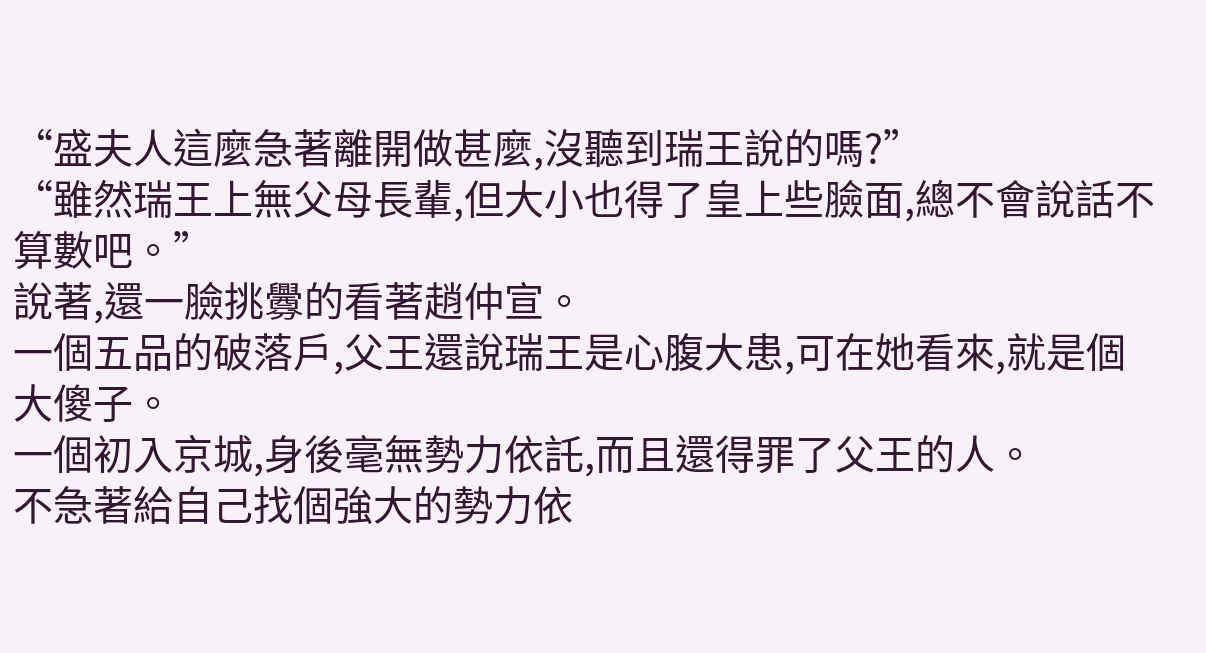“盛夫人這麼急著離開做甚麼,沒聽到瑞王說的嗎?”
“雖然瑞王上無父母長輩,但大小也得了皇上些臉面,總不會說話不算數吧。”
說著,還一臉挑釁的看著趙仲宣。
一個五品的破落戶,父王還說瑞王是心腹大患,可在她看來,就是個大傻子。
一個初入京城,身後毫無勢力依託,而且還得罪了父王的人。
不急著給自己找個強大的勢力依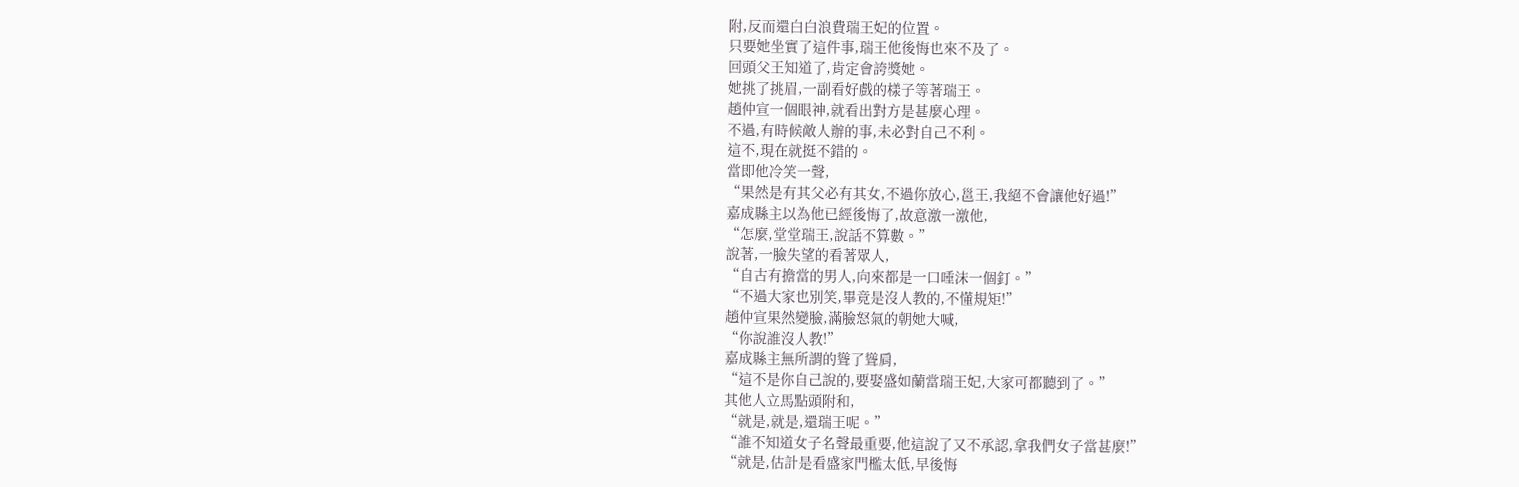附,反而還白白浪費瑞王妃的位置。
只要她坐實了這件事,瑞王他後悔也來不及了。
回頭父王知道了,肯定會誇獎她。
她挑了挑眉,一副看好戲的樣子等著瑞王。
趙仲宣一個眼神,就看出對方是甚麼心理。
不過,有時候敵人辦的事,未必對自己不利。
這不,現在就挺不錯的。
當即他冷笑一聲,
“果然是有其父必有其女,不過你放心,邕王,我絕不會讓他好過!”
嘉成縣主以為他已經後悔了,故意激一激他,
“怎麼,堂堂瑞王,說話不算數。”
說著,一臉失望的看著眾人,
“自古有擔當的男人,向來都是一口唾沫一個釘。”
“不過大家也別笑,畢竟是沒人教的,不懂規矩!”
趙仲宣果然變臉,滿臉怒氣的朝她大喊,
“你說誰沒人教!”
嘉成縣主無所謂的聳了聳肩,
“這不是你自己說的,要娶盛如蘭當瑞王妃,大家可都聽到了。”
其他人立馬點頭附和,
“就是,就是,還瑞王呢。”
“誰不知道女子名聲最重要,他這說了又不承認,拿我們女子當甚麼!”
“就是,估計是看盛家門檻太低,早後悔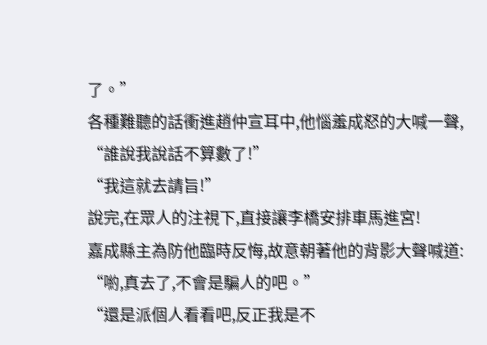了。”
各種難聽的話衝進趙仲宣耳中,他惱羞成怒的大喊一聲,
“誰說我說話不算數了!”
“我這就去請旨!”
說完,在眾人的注視下,直接讓李橋安排車馬進宮!
嘉成縣主為防他臨時反悔,故意朝著他的背影大聲喊道:
“喲,真去了,不會是騙人的吧。”
“還是派個人看看吧,反正我是不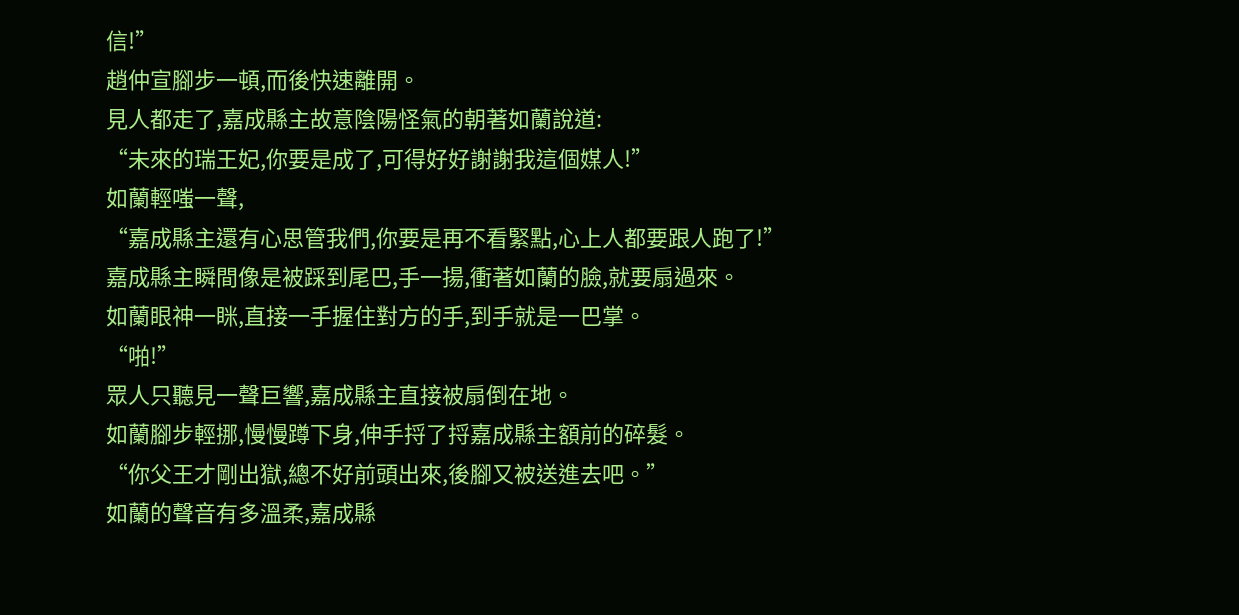信!”
趙仲宣腳步一頓,而後快速離開。
見人都走了,嘉成縣主故意陰陽怪氣的朝著如蘭說道:
“未來的瑞王妃,你要是成了,可得好好謝謝我這個媒人!”
如蘭輕嗤一聲,
“嘉成縣主還有心思管我們,你要是再不看緊點,心上人都要跟人跑了!”
嘉成縣主瞬間像是被踩到尾巴,手一揚,衝著如蘭的臉,就要扇過來。
如蘭眼神一眯,直接一手握住對方的手,到手就是一巴掌。
“啪!”
眾人只聽見一聲巨響,嘉成縣主直接被扇倒在地。
如蘭腳步輕挪,慢慢蹲下身,伸手捋了捋嘉成縣主額前的碎髮。
“你父王才剛出獄,總不好前頭出來,後腳又被送進去吧。”
如蘭的聲音有多溫柔,嘉成縣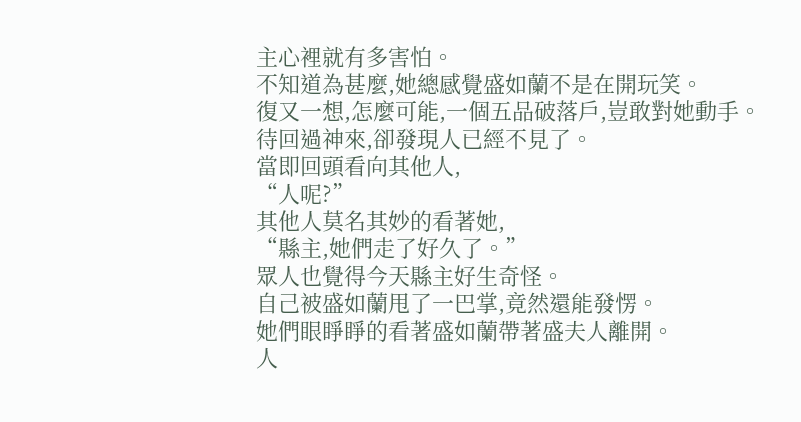主心裡就有多害怕。
不知道為甚麼,她總感覺盛如蘭不是在開玩笑。
復又一想,怎麼可能,一個五品破落戶,豈敢對她動手。
待回過神來,卻發現人已經不見了。
當即回頭看向其他人,
“人呢?”
其他人莫名其妙的看著她,
“縣主,她們走了好久了。”
眾人也覺得今天縣主好生奇怪。
自己被盛如蘭甩了一巴掌,竟然還能發愣。
她們眼睜睜的看著盛如蘭帶著盛夫人離開。
人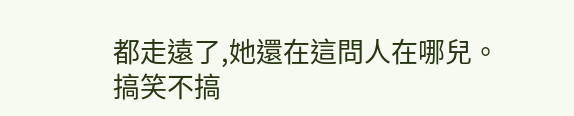都走遠了,她還在這問人在哪兒。
搞笑不搞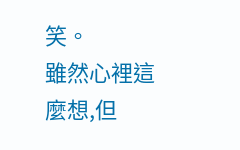笑。
雖然心裡這麼想,但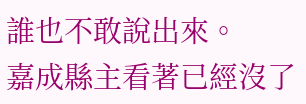誰也不敢說出來。
嘉成縣主看著已經沒了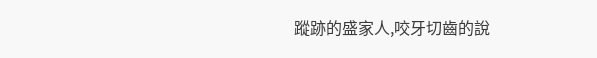蹤跡的盛家人,咬牙切齒的說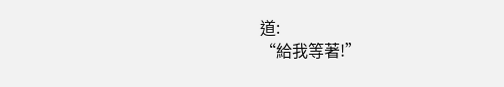道:
“給我等著!”